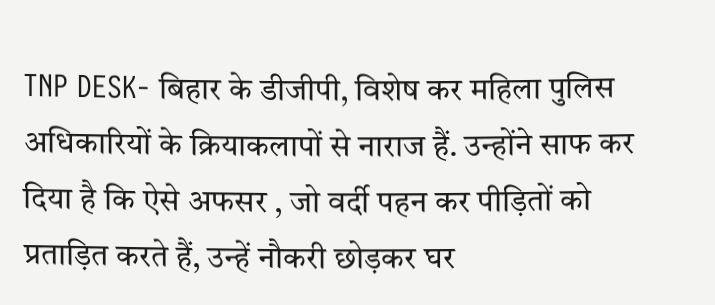TNP DESK- बिहार के डीजीपी, विशेष कर महिला पुलिस अधिकारियों के क्रियाकलापों से नाराज हैं. उन्होंने साफ कर दिया है कि ऐसे अफसर , जो वर्दी पहन कर पीड़ितों को प्रताड़ित करते हैं, उन्हें नौकरी छोड़कर घर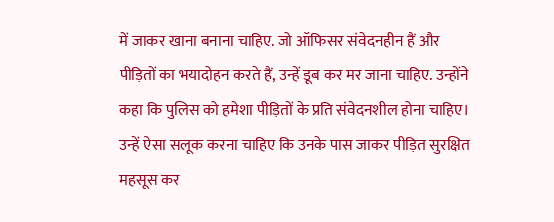में जाकर खाना बनाना चाहिए. जो ऑफिसर संवेदनहीन हैं और पीड़ितों का भयादोहन करते हैं, उन्हें डूब कर मर जाना चाहिए. उन्होंने कहा कि पुलिस को हमेशा पीड़ितों के प्रति संवेदनशील होना चाहिए। उन्हें ऐसा सलूक करना चाहिए कि उनके पास जाकर पीड़ित सुरक्षित महसूस कर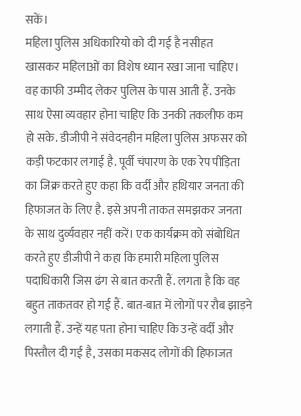सकें।
महिला पुलिस अधिकारियो को दी गई है नसीहत
खासकर महिलाओं का विशेष ध्यान रखा जाना चाहिए। वह काफी उम्मीद लेकर पुलिस के पास आती हैं. उनके साथ ऐसा व्यवहार होना चाहिए कि उनकी तकलीफ कम हो सके. डीजीपी ने संवेदनहीन महिला पुलिस अफसर को कड़ी फटकार लगाई है. पूर्वी चंपारण के एक रेप पीड़िता का जिक्र करते हुए कहा कि वर्दी और हथियार जनता की हिफाजत के लिए है. इसे अपनी ताकत समझकर जनता के साथ दुर्व्यवहार नहीं करें। एक कार्यक्रम को संबोधित करते हुए डीजीपी ने कहा कि हमारी महिला पुलिस पदाधिकारी जिस ढंग से बात करती हैं. लगता है कि वह बहुत ताकतवर हो गई हैं. बात-बात में लोगों पर रौब झाड़ने लगाती हैं. उन्हें यह पता होना चाहिए कि उन्हें वर्दी और पिस्तौल दी गई है, उसका मकसद लोगों की हिफाजत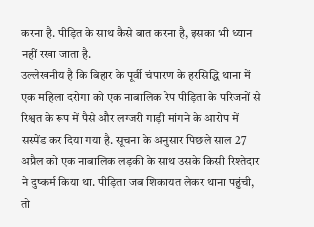करना है. पीड़ित के साथ कैसे बात करना है, इसका भी ध्यान नहीं रखा जाता है.
उल्लेखनीय है कि बिहार के पूर्वी चंपारण के हरसिद्धि थाना में एक महिला दरोगा को एक नाबालिक रेप पीड़िता के परिजनों से रिश्वत के रूप में पैसे और लग्जरी गाड़ी मांगने के आरोप में सस्पेंड कर दिया गया है. सूचना के अनुसार पिछले साल 27 अप्रैल को एक नाबालिक लड़की के साथ उसके किसी रिश्तेदार ने दुष्कर्म किया था. पीड़िता जब शिकायत लेकर थाना पहुंची, तो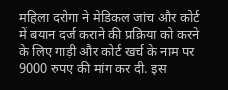महिला दरोगा ने मेडिकल जांच और कोर्ट में बयान दर्ज कराने की प्रक्रिया को करने के लिए गाड़ी और कोर्ट खर्च के नाम पर 9000 रुपए की मांग कर दी. इस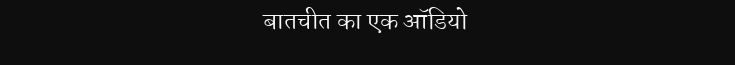बातचीत का एक ऑडियो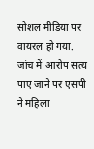सोशल मीडिया पर वायरल हो गया. जांच में आरोप सत्य पाए जाने पर एसपी ने महिला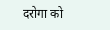दरोगा को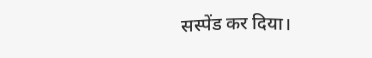सस्पेंड कर दिया।